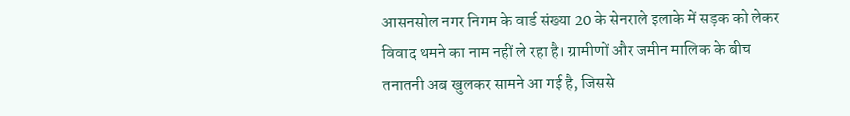आसनसोल नगर निगम के वार्ड संख्या 20 के सेनराले इलाके में सड़क को लेकर विवाद थमने का नाम नहीं ले रहा है। ग्रामीणों और जमीन मालिक के बीच तनातनी अब खुलकर सामने आ गई है, जिससे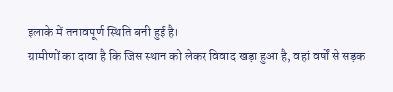इलाके में तनावपूर्ण स्थिति बनी हुई है।
ग्रामीणों का दावा है कि जिस स्थान को लेकर विवाद खड़ा हुआ है, वहां वर्षों से सड़क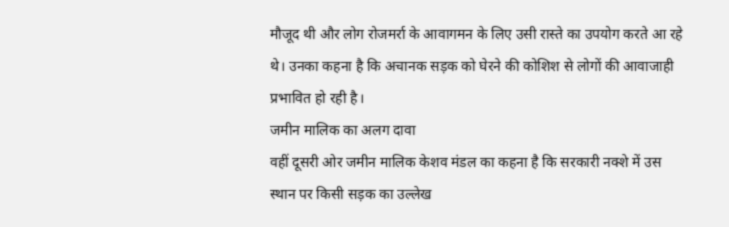मौजूद थी और लोग रोजमर्रा के आवागमन के लिए उसी रास्ते का उपयोग करते आ रहे थे। उनका कहना है कि अचानक सड़क को घेरने की कोशिश से लोगों की आवाजाही प्रभावित हो रही है।
जमीन मालिक का अलग दावा
वहीं दूसरी ओर जमीन मालिक केशव मंडल का कहना है कि सरकारी नक्शे में उस स्थान पर किसी सड़क का उल्लेख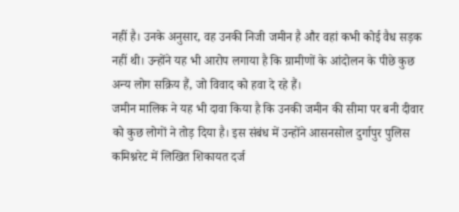नहीं है। उनके अनुसार, वह उनकी निजी जमीन है और वहां कभी कोई वैध सड़क नहीं थी। उन्होंने यह भी आरोप लगाया है कि ग्रामीणों के आंदोलन के पीछे कुछ अन्य लोग सक्रिय हैं, जो विवाद को हवा दे रहे हैं।
जमीन मालिक ने यह भी दावा किया है कि उनकी जमीन की सीमा पर बनी दीवार को कुछ लोगों ने तोड़ दिया है। इस संबंध में उन्होंने आसनसोल दुर्गापुर पुलिस कमिश्नरेट में लिखित शिकायत दर्ज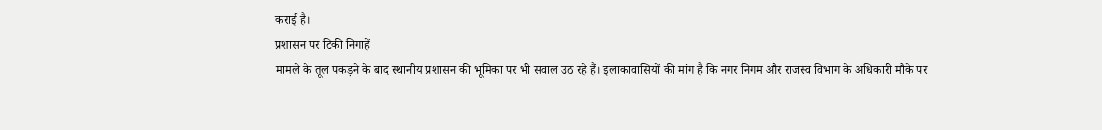कराई है।
प्रशासन पर टिकी निगाहें
मामले के तूल पकड़ने के बाद स्थानीय प्रशासन की भूमिका पर भी सवाल उठ रहे हैं। इलाकावासियों की मांग है कि नगर निगम और राजस्व विभाग के अधिकारी मौके पर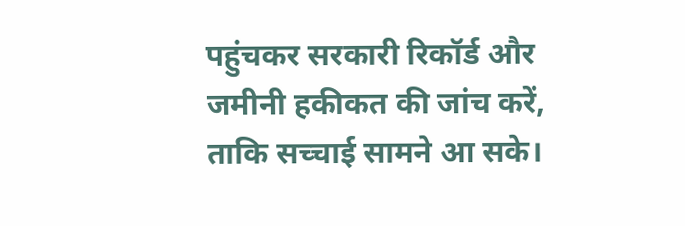पहुंचकर सरकारी रिकॉर्ड और जमीनी हकीकत की जांच करें, ताकि सच्चाई सामने आ सके।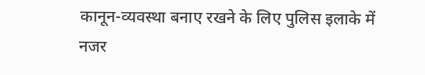कानून-व्यवस्था बनाए रखने के लिए पुलिस इलाके में नजर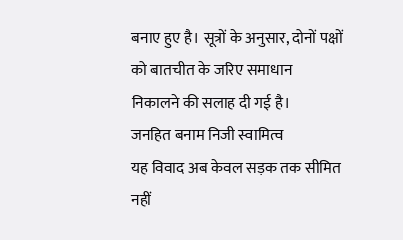बनाए हुए है। सूत्रों के अनुसार, दोनों पक्षों को बातचीत के जरिए समाधान निकालने की सलाह दी गई है।
जनहित बनाम निजी स्वामित्व
यह विवाद अब केवल सड़क तक सीमित नहीं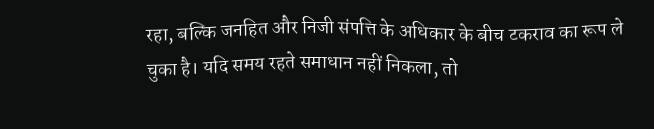रहा, बल्कि जनहित और निजी संपत्ति के अधिकार के बीच टकराव का रूप ले चुका है। यदि समय रहते समाधान नहीं निकला, तो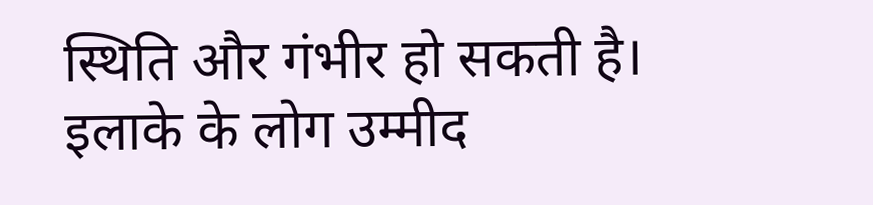स्थिति और गंभीर हो सकती है।
इलाके के लोग उम्मीद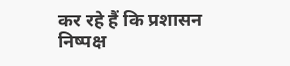कर रहे हैं कि प्रशासन निष्पक्ष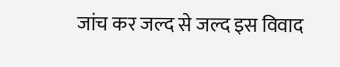जांच कर जल्द से जल्द इस विवाद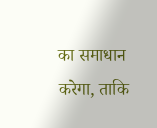का समाधान करेगा, ताकि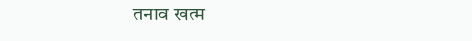तनाव खत्म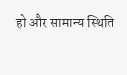हो और सामान्य स्थिति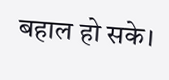बहाल हो सके।